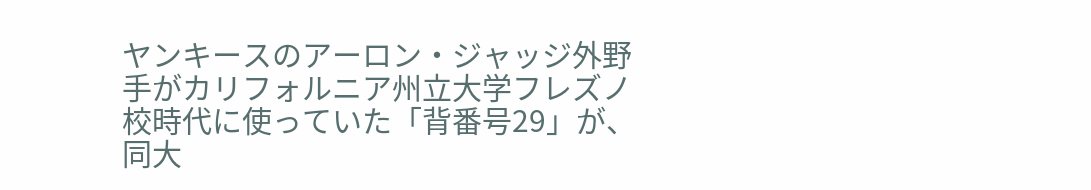ヤンキースのアーロン・ジャッジ外野手がカリフォルニア州立大学フレズノ校時代に使っていた「背番号29」が、同大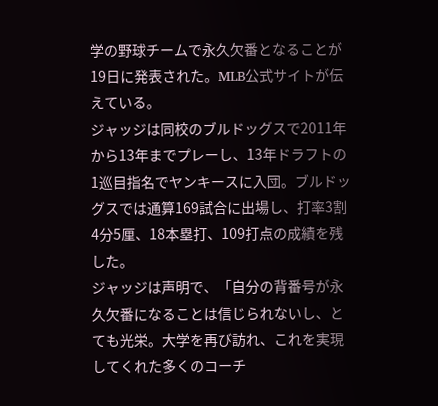学の野球チームで永久欠番となることが19日に発表された。MLB公式サイトが伝えている。
ジャッジは同校のブルドッグスで2011年から13年までプレーし、13年ドラフトの1巡目指名でヤンキースに入団。ブルドッグスでは通算169試合に出場し、打率3割4分5厘、18本塁打、109打点の成績を残した。
ジャッジは声明で、「自分の背番号が永久欠番になることは信じられないし、とても光栄。大学を再び訪れ、これを実現してくれた多くのコーチ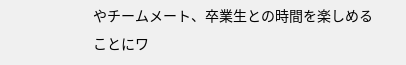やチームメート、卒業生との時間を楽しめることにワ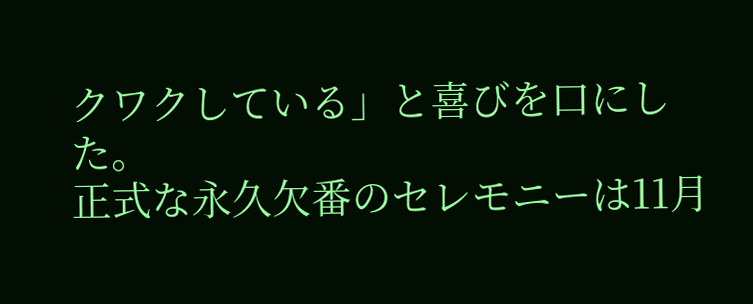クワクしている」と喜びを口にした。
正式な永久欠番のセレモニーは11月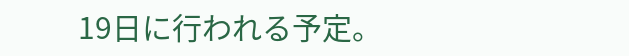19日に行われる予定。